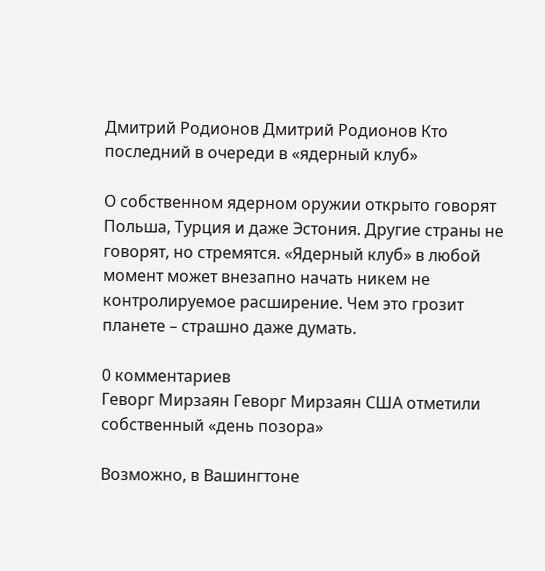Дмитрий Родионов Дмитрий Родионов Кто последний в очереди в «ядерный клуб»

О собственном ядерном оружии открыто говорят Польша, Турция и даже Эстония. Другие страны не говорят, но стремятся. «Ядерный клуб» в любой момент может внезапно начать никем не контролируемое расширение. Чем это грозит планете – страшно даже думать.

0 комментариев
Геворг Мирзаян Геворг Мирзаян США отметили собственный «день позора»

Возможно, в Вашингтоне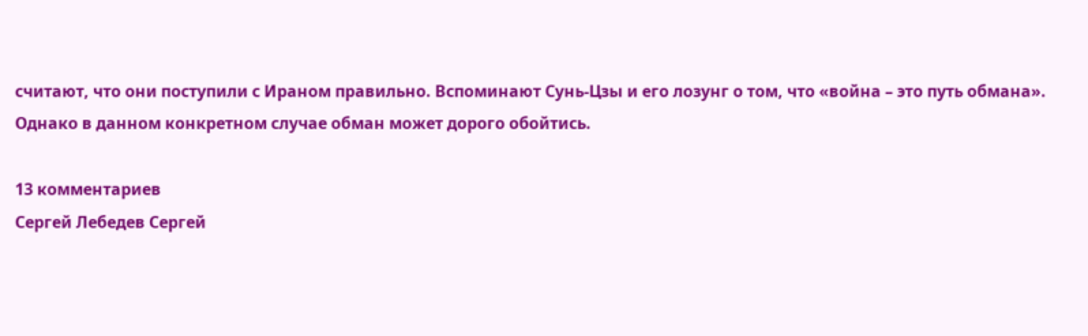считают, что они поступили с Ираном правильно. Вспоминают Сунь-Цзы и его лозунг о том, что «война – это путь обмана». Однако в данном конкретном случае обман может дорого обойтись.

13 комментариев
Сергей Лебедев Сергей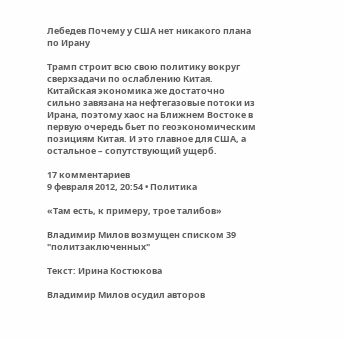Лебедев Почему у США нет никакого плана по Ирану

Трамп строит всю свою политику вокруг сверхзадачи по ослаблению Китая. Китайская экономика же достаточно сильно завязана на нефтегазовые потоки из Ирана, поэтому хаос на Ближнем Востоке в первую очередь бьет по геоэкономическим позициям Китая. И это главное для США, а остальное – сопутствующий ущерб.

17 комментариев
9 февраля 2012, 20:54 • Политика

«Там есть, к примеру, трое талибов»

Владимир Милов возмущен списком 39 "политзаключенных"

Tекст: Ирина Костюкова

Владимир Милов осудил авторов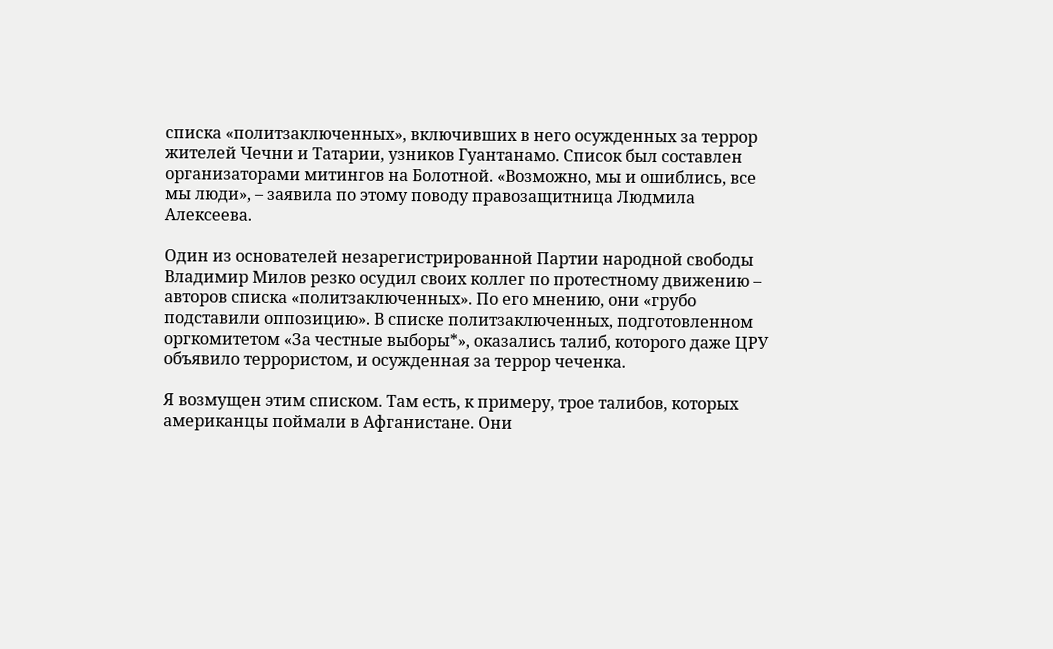списка «политзаключенных», включивших в него осужденных за террор жителей Чечни и Татарии, узников Гуантанамо. Список был составлен организаторами митингов на Болотной. «Возможно, мы и ошиблись, все мы люди», – заявила по этому поводу правозащитница Людмила Алексеева.

Один из основателей незарегистрированной Партии народной свободы Владимир Милов резко осудил своих коллег по протестному движению – авторов списка «политзаключенных». По его мнению, они «грубо подставили оппозицию». В списке политзаключенных, подготовленном оргкомитетом «За честные выборы*», оказались талиб, которого даже ЦРУ объявило террористом, и осужденная за террор чеченка.

Я возмущен этим списком. Там есть, к примеру, трое талибов, которых американцы поймали в Афганистане. Они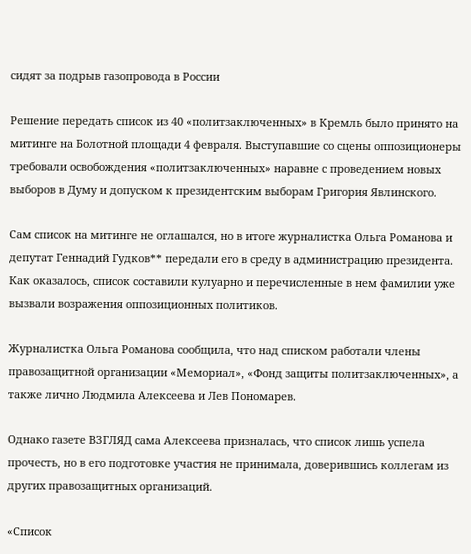сидят за подрыв газопровода в России

Решение передать список из 40 «политзаключенных» в Кремль было принято на митинге на Болотной площади 4 февраля. Выступавшие со сцены оппозиционеры требовали освобождения «политзаключенных» наравне с проведением новых выборов в Думу и допуском к президентским выборам Григория Явлинского.

Сам список на митинге не оглашался, но в итоге журналистка Ольга Романова и депутат Геннадий Гудков** передали его в среду в администрацию президента. Как оказалось, список составили кулуарно и перечисленные в нем фамилии уже вызвали возражения оппозиционных политиков.

Журналистка Ольга Романова сообщила, что над списком работали члены правозащитной организации «Мемориал», «Фонд защиты политзаключенных», а также лично Людмила Алексеева и Лев Пономарев.

Однако газете ВЗГЛЯД сама Алексеева призналась, что список лишь успела прочесть, но в его подготовке участия не принимала, доверившись коллегам из других правозащитных организаций.

«Список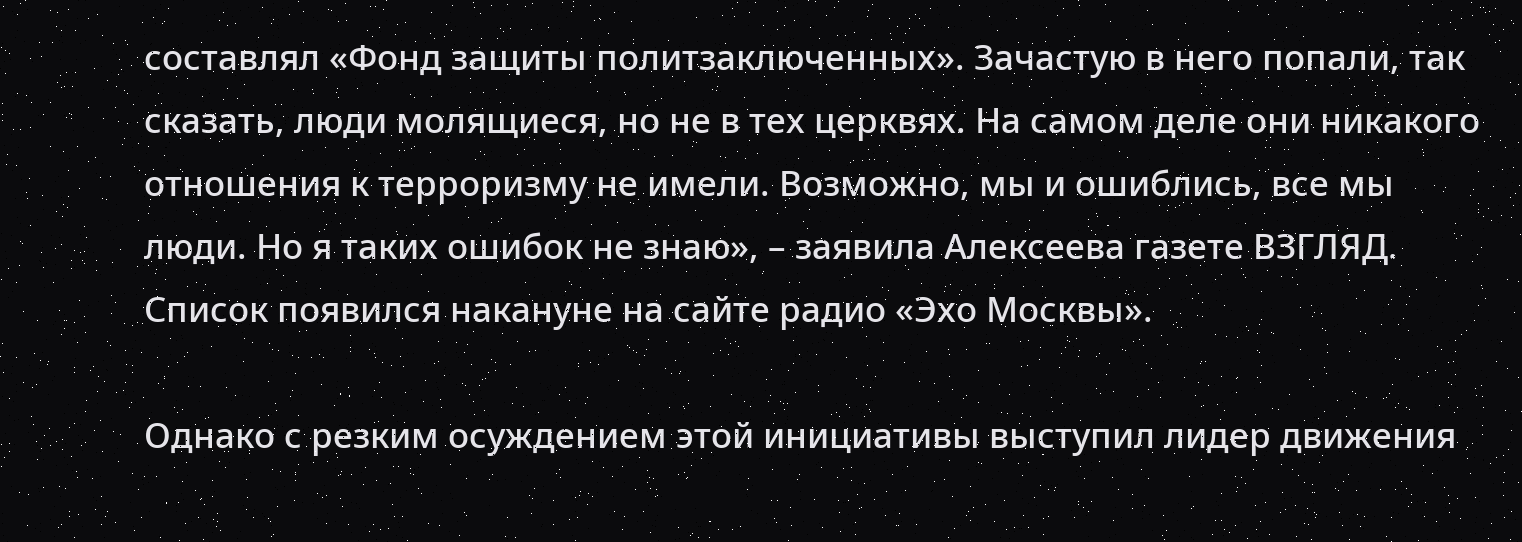составлял «Фонд защиты политзаключенных». Зачастую в него попали, так сказать, люди молящиеся, но не в тех церквях. На самом деле они никакого отношения к терроризму не имели. Возможно, мы и ошиблись, все мы люди. Но я таких ошибок не знаю», – заявила Алексеева газете ВЗГЛЯД. Список появился накануне на сайте радио «Эхо Москвы».

Однако с резким осуждением этой инициативы выступил лидер движения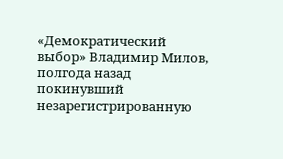«Демократический выбор» Владимир Милов, полгода назад покинувший незарегистрированную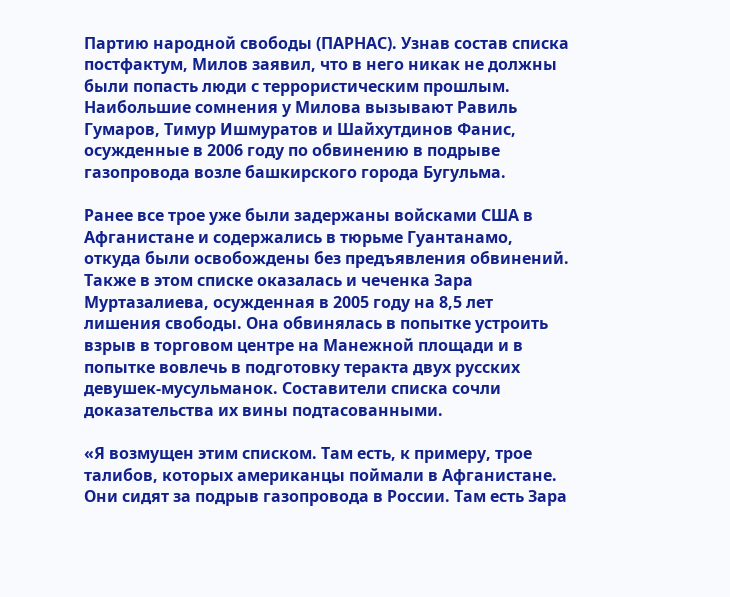Партию народной свободы (ПАРНАС). Узнав состав списка постфактум, Милов заявил, что в него никак не должны были попасть люди с террористическим прошлым. Наибольшие сомнения у Милова вызывают Равиль Гумаров, Тимур Ишмуратов и Шайхутдинов Фанис, осужденные в 2006 году по обвинению в подрыве газопровода возле башкирского города Бугульма.

Ранее все трое уже были задержаны войсками США в Афганистане и содержались в тюрьме Гуантанамо, откуда были освобождены без предъявления обвинений. Также в этом списке оказалась и чеченка Зара Муртазалиева, осужденная в 2005 году на 8,5 лет лишения свободы. Она обвинялась в попытке устроить взрыв в торговом центре на Манежной площади и в попытке вовлечь в подготовку теракта двух русских девушек-мусульманок. Составители списка сочли доказательства их вины подтасованными.

«Я возмущен этим списком. Там есть, к примеру, трое талибов, которых американцы поймали в Афганистане. Они сидят за подрыв газопровода в России. Там есть Зара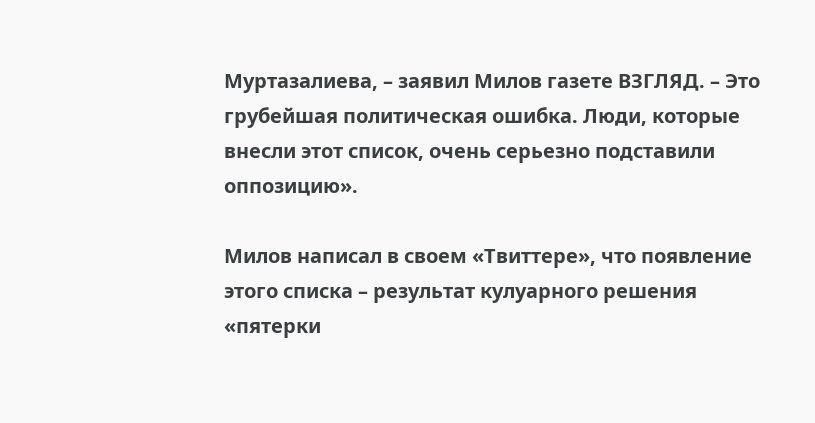Муртазалиева, – заявил Милов газете ВЗГЛЯД. – Это грубейшая политическая ошибка. Люди, которые внесли этот список, очень серьезно подставили оппозицию».

Милов написал в своем «Твиттере», что появление этого списка – результат кулуарного решения «пятерки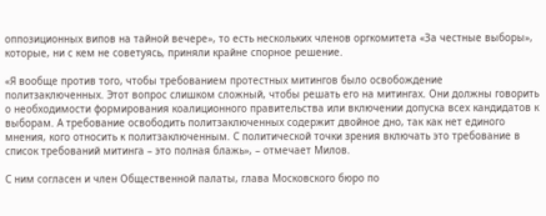оппозиционных випов на тайной вечере», то есть нескольких членов оргкомитета «За честные выборы», которые, ни с кем не советуясь, приняли крайне спорное решение.

«Я вообще против того, чтобы требованием протестных митингов было освобождение политзаключенных. Этот вопрос слишком сложный, чтобы решать его на митингах. Они должны говорить о необходимости формирования коалиционного правительства или включении допуска всех кандидатов к выборам. А требование освободить политзаключенных содержит двойное дно, так как нет единого мнения, кого относить к политзаключенным. С политической точки зрения включать это требование в список требований митинга – это полная блажь», – отмечает Милов.

С ним согласен и член Общественной палаты, глава Московского бюро по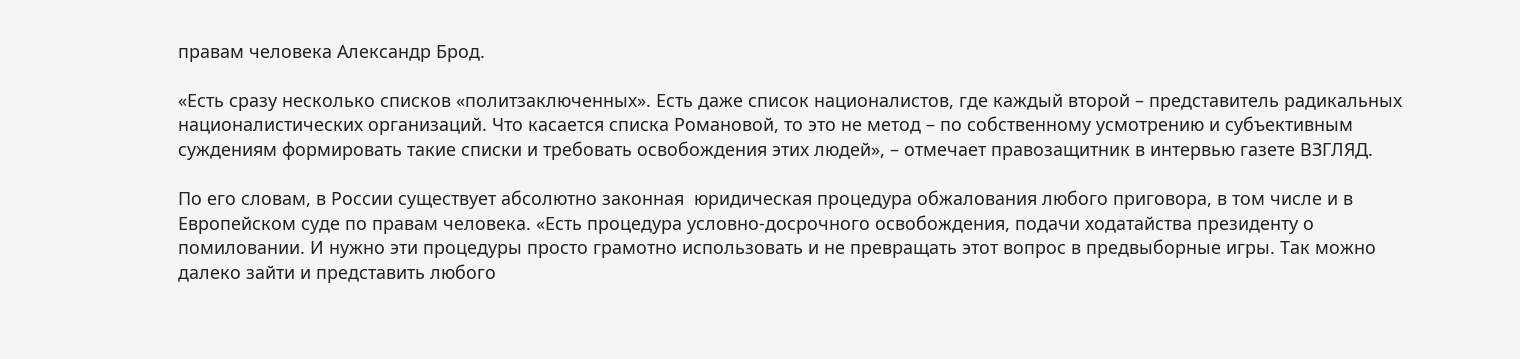правам человека Александр Брод.

«Есть сразу несколько списков «политзаключенных». Есть даже список националистов, где каждый второй – представитель радикальных националистических организаций. Что касается списка Романовой, то это не метод – по собственному усмотрению и субъективным суждениям формировать такие списки и требовать освобождения этих людей», – отмечает правозащитник в интервью газете ВЗГЛЯД.

По его словам, в России существует абсолютно законная  юридическая процедура обжалования любого приговора, в том числе и в Европейском суде по правам человека. «Есть процедура условно-досрочного освобождения, подачи ходатайства президенту о помиловании. И нужно эти процедуры просто грамотно использовать и не превращать этот вопрос в предвыборные игры. Так можно далеко зайти и представить любого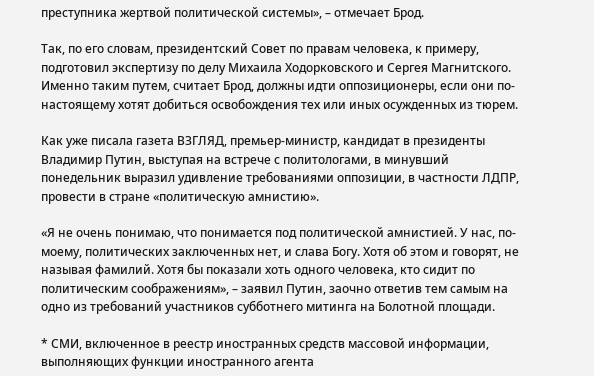преступника жертвой политической системы», – отмечает Брод.

Так, по его словам, президентский Совет по правам человека, к примеру, подготовил экспертизу по делу Михаила Ходорковского и Сергея Магнитского. Именно таким путем, считает Брод, должны идти оппозиционеры, если они по-настоящему хотят добиться освобождения тех или иных осужденных из тюрем.

Как уже писала газета ВЗГЛЯД, премьер-министр, кандидат в президенты Владимир Путин, выступая на встрече с политологами, в минувший понедельник выразил удивление требованиями оппозиции, в частности ЛДПР, провести в стране «политическую амнистию».

«Я не очень понимаю, что понимается под политической амнистией. У нас, по-моему, политических заключенных нет, и слава Богу. Хотя об этом и говорят, не называя фамилий. Хотя бы показали хоть одного человека, кто сидит по политическим соображениям», – заявил Путин, заочно ответив тем самым на одно из требований участников субботнего митинга на Болотной площади.

* СМИ, включенное в реестр иностранных средств массовой информации, выполняющих функции иностранного агента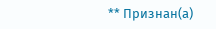** Признан(а)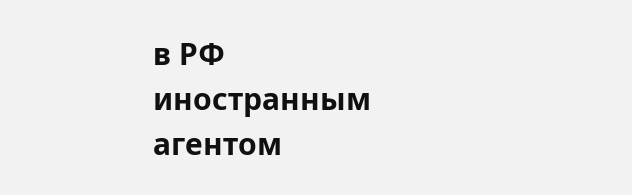в РФ иностранным агентом